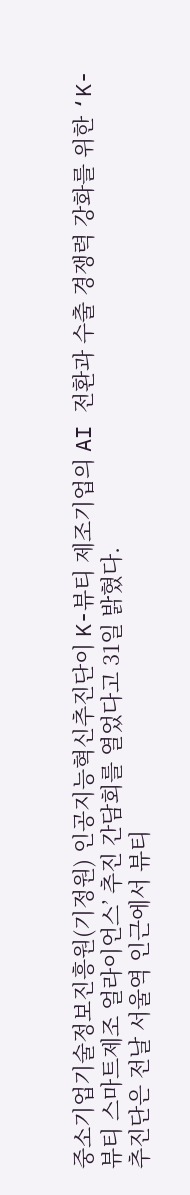중소기업기술정보진흥원(기정원) 인공지능혁신추진단이 K-뷰티 제조기업의 AI 전환과 수출 경쟁력 강화를 위한 ‘K-뷰티 스마트제조 얼라이언스’ 추진 간담회를 열었다고 31일 밝혔다.
추진단은 전날 서울역 인근에서 뷰티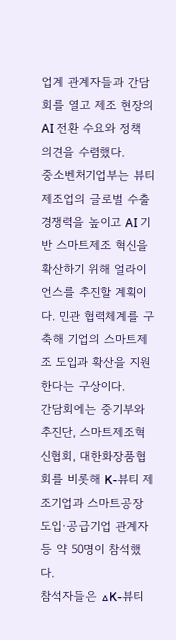업계 관계자들과 간담회를 열고 제조 현장의 AI 전환 수요와 정책 의견을 수렴했다.
중소벤처기업부는 뷰티 제조업의 글로벌 수출 경쟁력을 높이고 AI 기반 스마트제조 혁신을 확산하기 위해 얼라이언스를 추진할 계획이다. 민관 협력체계를 구축해 기업의 스마트제조 도입과 확산을 지원한다는 구상이다.
간담회에는 중기부와 추진단, 스마트제조혁신협회, 대한화장품협회를 비롯해 K-뷰티 제조기업과 스마트공장 도입·공급기업 관계자 등 약 50명이 참석했다.
참석자들은 △K-뷰티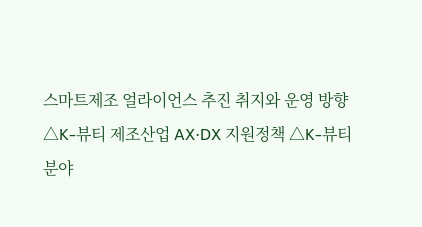스마트제조 얼라이언스 추진 취지와 운영 방향 △K-뷰티 제조산업 AX·DX 지원정책 △K-뷰티 분야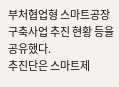부처협업형 스마트공장 구축사업 추진 현황 등을 공유했다.
추진단은 스마트제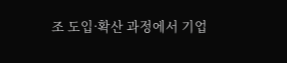조 도입·확산 과정에서 기업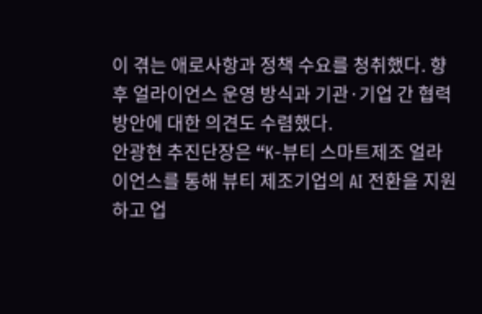이 겪는 애로사항과 정책 수요를 청취했다. 향후 얼라이언스 운영 방식과 기관·기업 간 협력 방안에 대한 의견도 수렴했다.
안광현 추진단장은 “K-뷰티 스마트제조 얼라이언스를 통해 뷰티 제조기업의 AI 전환을 지원하고 업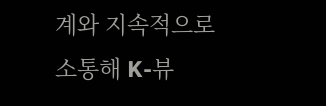계와 지속적으로 소통해 K-뷰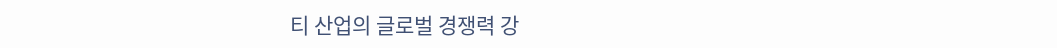티 산업의 글로벌 경쟁력 강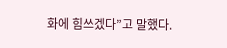화에 힘쓰겠다”고 말했다.